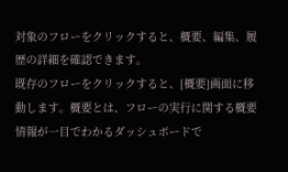対象のフローをクリックすると、概要、編集、履歴の詳細を確認できます。
既存のフローをクリックすると、[概要]画面に移動します。概要とは、フローの実行に関する概要情報が一目でわかるダッシュボードで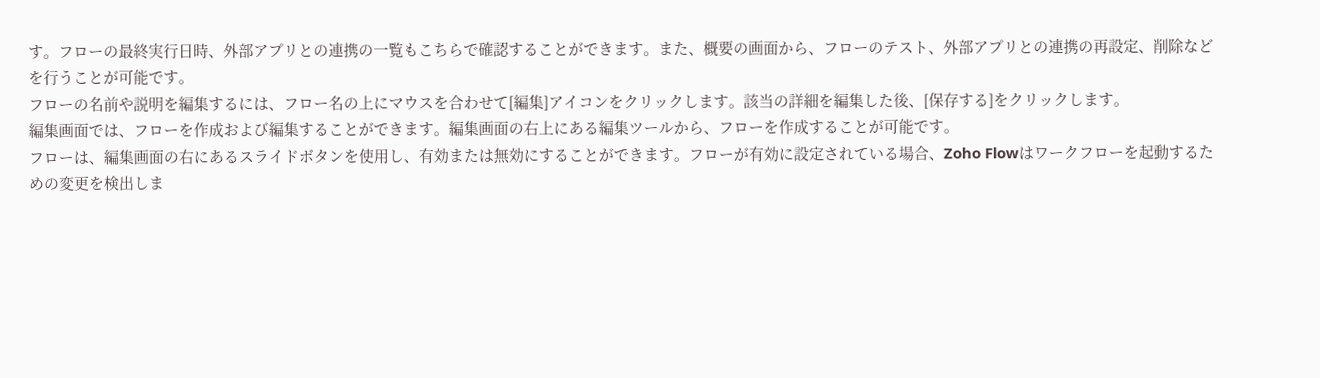す。フローの最終実行日時、外部アプリとの連携の一覧もこちらで確認することができます。また、概要の画面から、フローのテスト、外部アプリとの連携の再設定、削除などを行うことが可能です。
フローの名前や説明を編集するには、フロー名の上にマウスを合わせて[編集]アイコンをクリックします。該当の詳細を編集した後、[保存する]をクリックします。
編集画面では、フローを作成および編集することができます。編集画面の右上にある編集ツールから、フローを作成することが可能です。
フローは、編集画面の右にあるスライドボタンを使用し、有効または無効にすることができます。フローが有効に設定されている場合、Zoho Flowはワークフローを起動するための変更を検出しま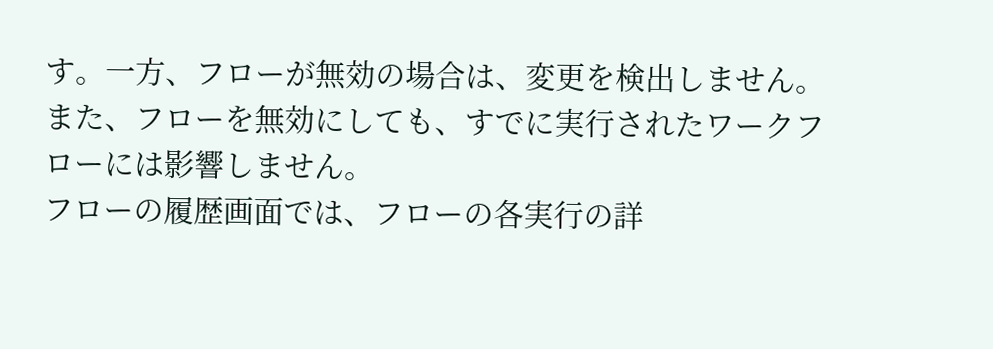す。一方、フローが無効の場合は、変更を検出しません。また、フローを無効にしても、すでに実行されたワークフローには影響しません。
フローの履歴画面では、フローの各実行の詳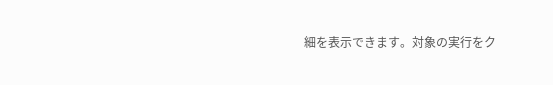細を表示できます。対象の実行をク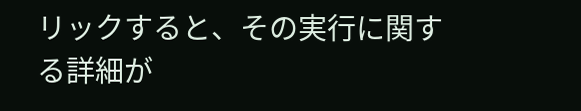リックすると、その実行に関する詳細が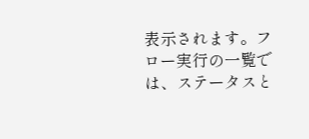表示されます。フロー実行の一覧では、ステータスと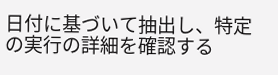日付に基づいて抽出し、特定の実行の詳細を確認する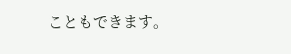こともできます。